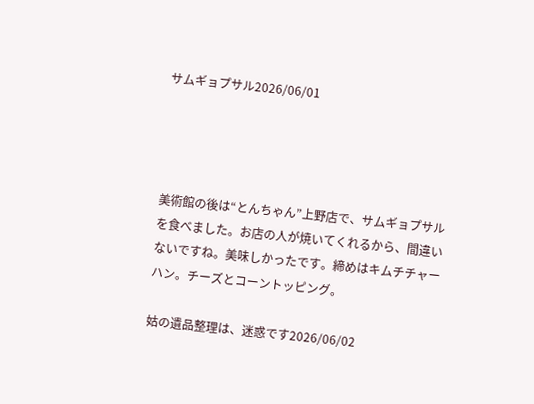サムギョプサル2026/06/01




美術館の後は“とんちゃん”上野店で、サムギョプサルを食べました。お店の人が焼いてくれるから、間違いないですね。美味しかったです。締めはキムチチャーハン。チーズとコーントッピング。

姑の遺品整理は、迷惑です2026/06/02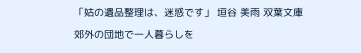「姑の遺品整理は、迷惑です」 垣谷 美雨 双葉文庫
郊外の団地で一人暮らしを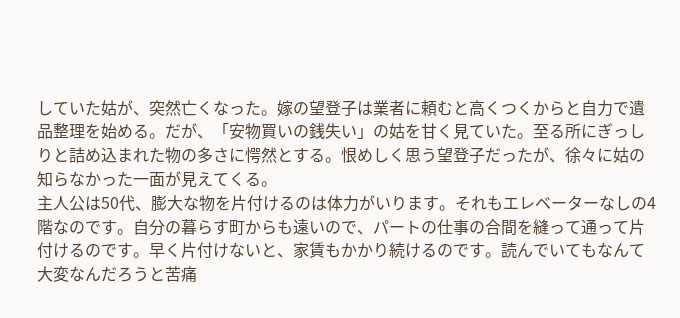していた姑が、突然亡くなった。嫁の望登子は業者に頼むと高くつくからと自力で遺品整理を始める。だが、「安物買いの銭失い」の姑を甘く見ていた。至る所にぎっしりと詰め込まれた物の多さに愕然とする。恨めしく思う望登子だったが、徐々に姑の知らなかった一面が見えてくる。
主人公は50代、膨大な物を片付けるのは体力がいります。それもエレベーターなしの4階なのです。自分の暮らす町からも遠いので、パートの仕事の合間を縫って通って片付けるのです。早く片付けないと、家賃もかかり続けるのです。読んでいてもなんて大変なんだろうと苦痛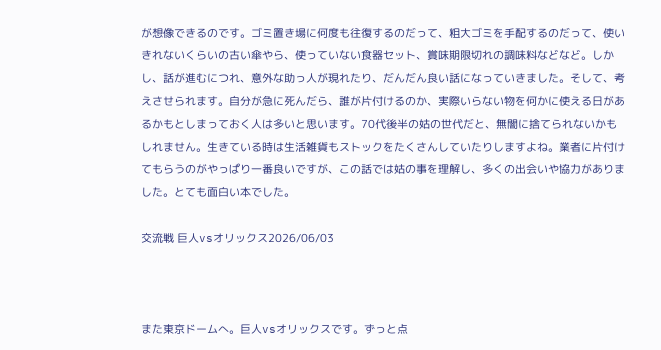が想像できるのです。ゴミ置き場に何度も往復するのだって、粗大ゴミを手配するのだって、使いきれないくらいの古い傘やら、使っていない食器セット、賞味期限切れの調味料などなど。しかし、話が進むにつれ、意外な助っ人が現れたり、だんだん良い話になっていきました。そして、考えさせられます。自分が急に死んだら、誰が片付けるのか、実際いらない物を何かに使える日があるかもとしまっておく人は多いと思います。70代後半の姑の世代だと、無闇に捨てられないかもしれません。生きている時は生活雑貨もストックをたくさんしていたりしますよね。業者に片付けてもらうのがやっぱり一番良いですが、この話では姑の事を理解し、多くの出会いや協力がありました。とても面白い本でした。

交流戦 巨人vsオリックス2026/06/03



また東京ドームへ。巨人vsオリックスです。ずっと点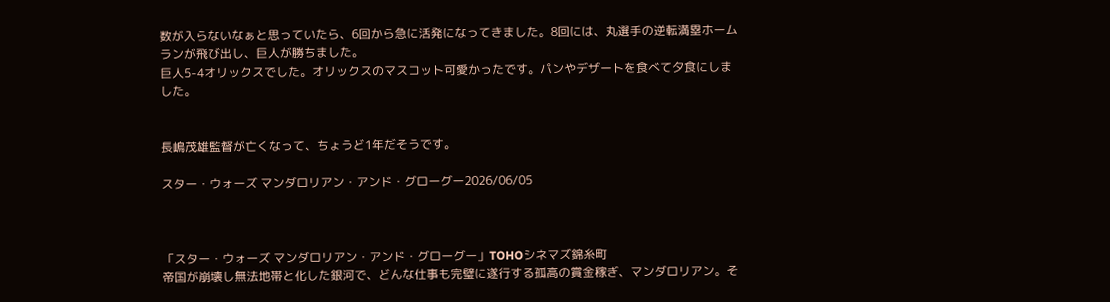数が入らないなぁと思っていたら、6回から急に活発になってきました。8回には、丸選手の逆転満塁ホームランが飛び出し、巨人が勝ちました。
巨人5-4オリックスでした。オリックスのマスコット可愛かったです。パンやデザートを食べて夕食にしました。


長嶋茂雄監督が亡くなって、ちょうど1年だそうです。

スター・ウォーズ マンダロリアン・アンド・グローグー2026/06/05



「スター・ウォーズ マンダロリアン・アンド・グローグー」TOHOシネマズ錦糸町
帝国が崩壊し無法地帯と化した銀河で、どんな仕事も完璧に遂行する孤高の賞金稼ぎ、マンダロリアン。そ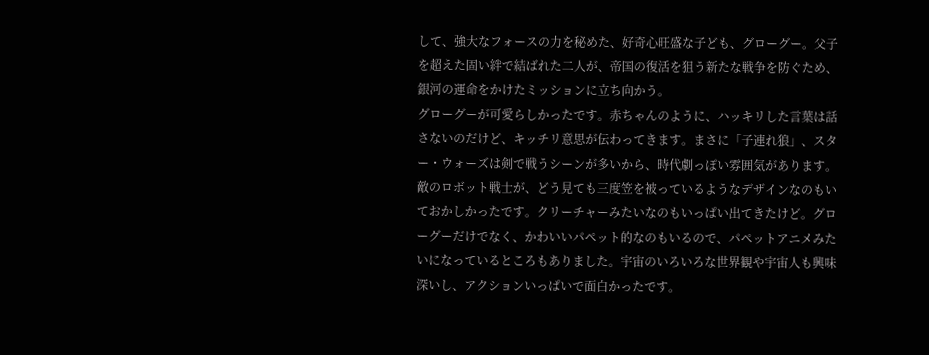して、強大なフォースの力を秘めた、好奇心旺盛な子ども、グローグー。父子を超えた固い絆で結ばれた二人が、帝国の復活を狙う新たな戦争を防ぐため、銀河の運命をかけたミッションに立ち向かう。
グローグーが可愛らしかったです。赤ちゃんのように、ハッキリした言葉は話さないのだけど、キッチリ意思が伝わってきます。まさに「子連れ狼」、スター・ウォーズは剣で戦うシーンが多いから、時代劇っぽい雰囲気があります。敵のロボット戦士が、どう見ても三度笠を被っているようなデザインなのもいておかしかったです。クリーチャーみたいなのもいっぱい出てきたけど。グローグーだけでなく、かわいいパペット的なのもいるので、パペットアニメみたいになっているところもありました。宇宙のいろいろな世界観や宇宙人も興味深いし、アクションいっぱいで面白かったです。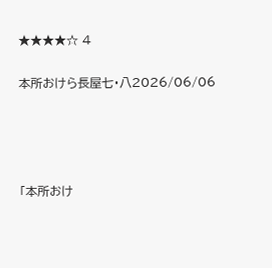★★★★☆ 4

本所おけら長屋七・八2026/06/06




「本所おけ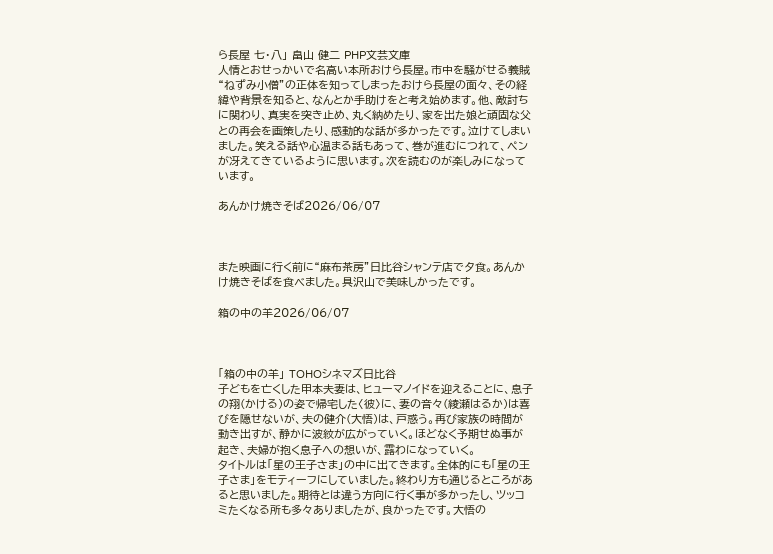ら長屋 七・八」 畠山 健二 PHP文芸文庫
人情とおせっかいで名高い本所おけら長屋。市中を騒がせる義賊“ねずみ小僧”の正体を知ってしまったおけら長屋の面々、その経緯や背景を知ると、なんとか手助けをと考え始めます。他、敵討ちに関わり、真実を突き止め、丸く納めたり、家を出た娘と頑固な父との再会を画策したり、感動的な話が多かったです。泣けてしまいました。笑える話や心温まる話もあって、巻が進むにつれて、ペンが冴えてきているように思います。次を読むのが楽しみになっています。

あんかけ焼きそば2026/06/07



また映画に行く前に“麻布茶房”日比谷シャンテ店で夕食。あんかけ焼きそばを食べました。具沢山で美味しかったです。

箱の中の羊2026/06/07



「箱の中の羊」 TOHOシネマズ日比谷
子どもを亡くした甲本夫妻は、ヒューマノイドを迎えることに、息子の翔(かける)の姿で帰宅した〈彼〉に、妻の音々(綾瀬はるか)は喜びを隠せないが、夫の健介(大悟)は、戸惑う。再び家族の時間が動き出すが、静かに波紋が広がっていく。ほどなく予期せぬ事が起き、夫婦が抱く息子への想いが、露わになっていく。
タイトルは「星の王子さま」の中に出てきます。全体的にも「星の王子さま」をモティーフにしていました。終わり方も通じるところがあると思いました。期待とは違う方向に行く事が多かったし、ツッコミたくなる所も多々ありましたが、良かったです。大悟の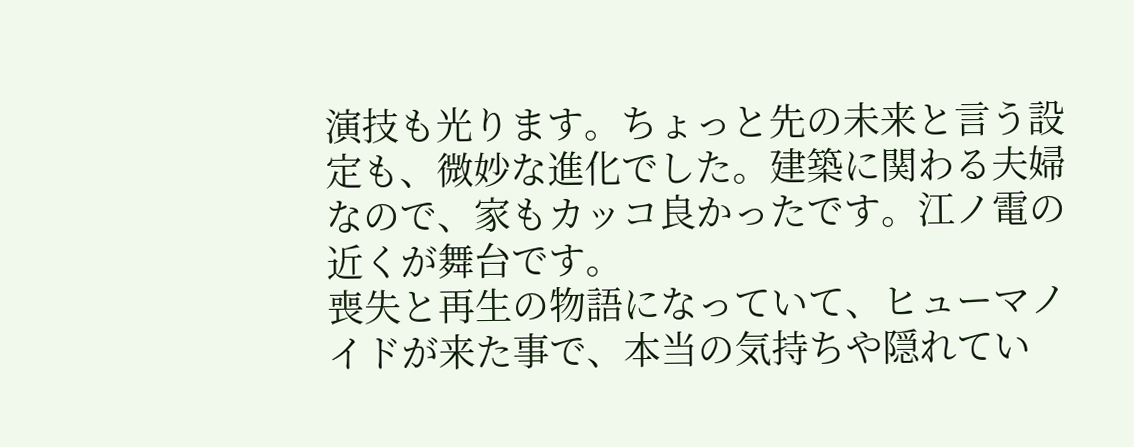演技も光ります。ちょっと先の未来と言う設定も、微妙な進化でした。建築に関わる夫婦なので、家もカッコ良かったです。江ノ電の近くが舞台です。
喪失と再生の物語になっていて、ヒューマノイドが来た事で、本当の気持ちや隠れてい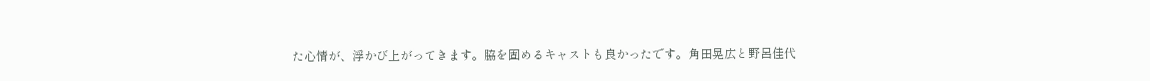た心情が、浮かび上がってきます。脇を固めるキャストも良かったです。角田晃広と野呂佳代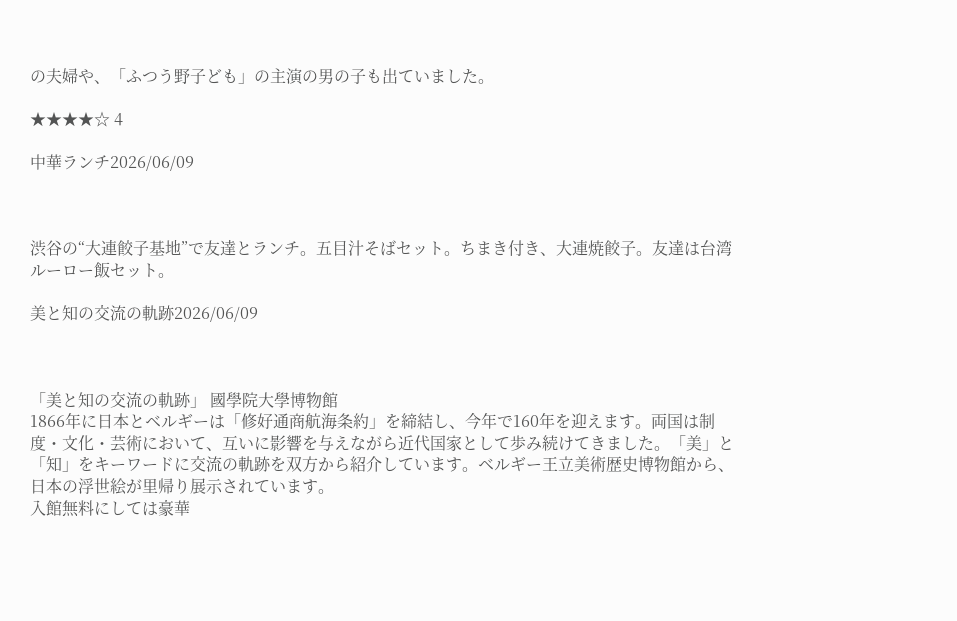の夫婦や、「ふつう野子ども」の主演の男の子も出ていました。

★★★★☆ 4

中華ランチ2026/06/09



渋谷の“大連餃子基地”で友達とランチ。五目汁そばセット。ちまき付き、大連焼餃子。友達は台湾ルーロー飯セット。

美と知の交流の軌跡2026/06/09



「美と知の交流の軌跡」 國學院大學博物館
1866年に日本とベルギーは「修好通商航海条約」を締結し、今年で160年を迎えます。両国は制度・文化・芸術において、互いに影響を与えながら近代国家として歩み続けてきました。「美」と「知」をキーワードに交流の軌跡を双方から紹介しています。ベルギー王立美術歴史博物館から、日本の浮世絵が里帰り展示されています。
入館無料にしては豪華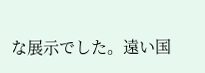な展示でした。遠い国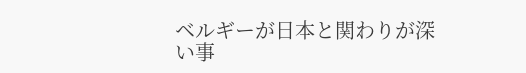ベルギーが日本と関わりが深い事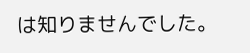は知りませんでした。